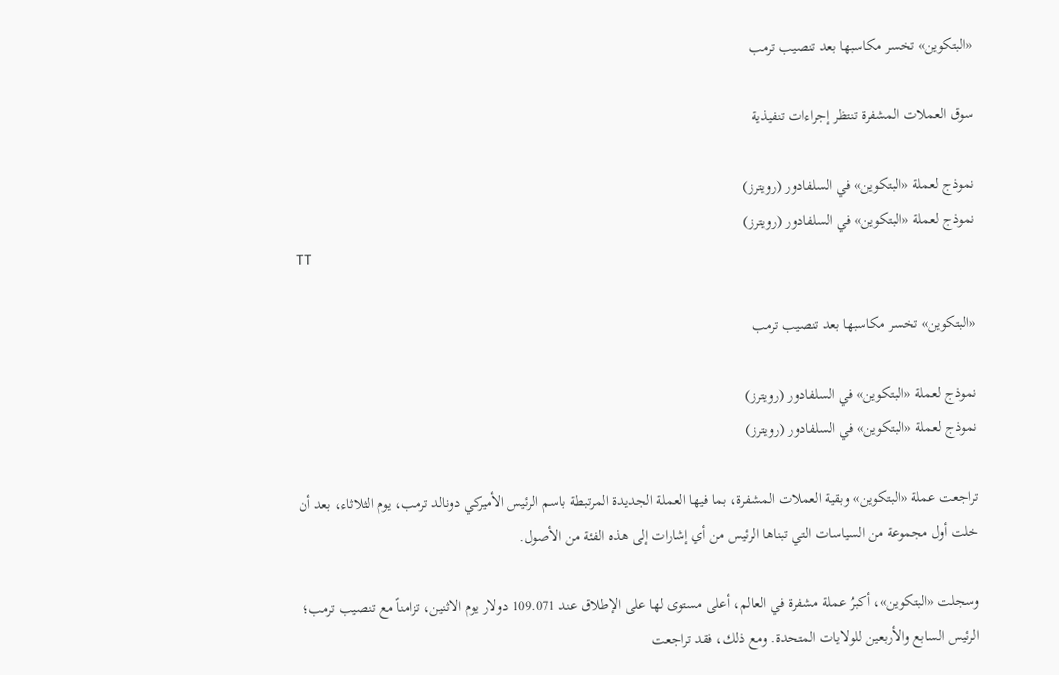«البتكوين» تخسر مكاسبها بعد تنصيب ترمب

سوق العملات المشفرة تنتظر إجراءات تنفيذية

نموذج لعملة «البتكوين» في السلفادور (رويترز)
نموذج لعملة «البتكوين» في السلفادور (رويترز)
TT

«البتكوين» تخسر مكاسبها بعد تنصيب ترمب

نموذج لعملة «البتكوين» في السلفادور (رويترز)
نموذج لعملة «البتكوين» في السلفادور (رويترز)

تراجعت عملة «البتكوين» وبقية العملات المشفرة، بما فيها العملة الجديدة المرتبطة باسم الرئيس الأميركي دونالد ترمب، يوم الثلاثاء، بعد أن خلت أول مجموعة من السياسات التي تبناها الرئيس من أي إشارات إلى هذه الفئة من الأصول.

وسجلت «البتكوين»، أكبرُ عملة مشفرة في العالم، أعلى مستوى لها على الإطلاق عند 109.071 دولار يوم الاثنين، تزامناً مع تنصيب ترمب؛ الرئيس السابع والأربعين للولايات المتحدة. ومع ذلك، فقد تراجعت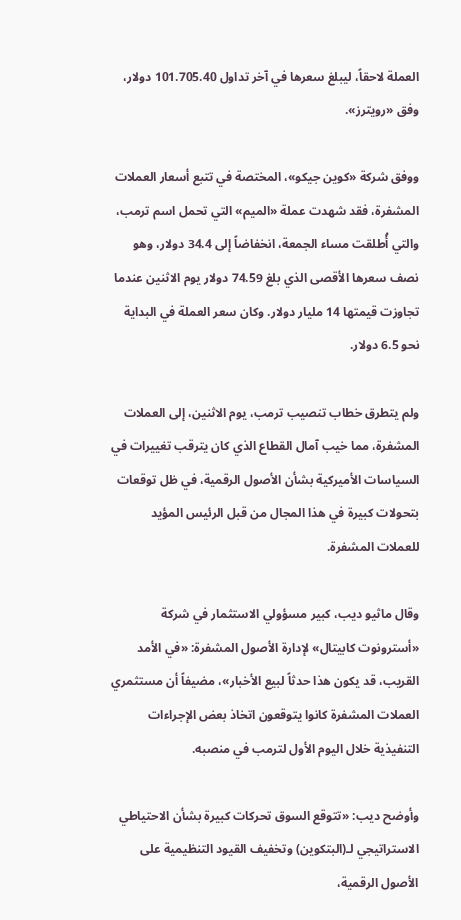العملة لاحقاً، ليبلغ سعرها في آخر تداول 101.705.40 دولار، وفق «رويترز».

ووفق شركة «كوين جيكو»، المختصة في تتبع أسعار العملات المشفرة، فقد شهدت عملة «الميم» التي تحمل اسم ترمب، والتي أُطلقت مساء الجمعة، انخفاضاً إلى 34.4 دولار، وهو نصف سعرها الأقصى الذي بلغ 74.59 دولار يوم الاثنين عندما تجاوزت قيمتها 14 مليار دولار. وكان سعر العملة في البداية نحو 6.5 دولار.

ولم يتطرق خطاب تنصيب ترمب، يوم الاثنين، إلى العملات المشفرة، مما خيب آمال القطاع الذي كان يترقب تغييرات في السياسات الأميركية بشأن الأصول الرقمية، في ظل توقعات بتحولات كبيرة في هذا المجال من قبل الرئيس المؤيد للعملات المشفرة.

وقال ماثيو ديب، كبير مسؤولي الاستثمار في شركة «أسترونوت كابيتال» لإدارة الأصول المشفرة: «في الأمد القريب، قد يكون هذا حدثاً لبيع الأخبار»، مضيفاً أن مستثمري العملات المشفرة كانوا يتوقعون اتخاذ بعض الإجراءات التنفيذية خلال اليوم الأول لترمب في منصبه.

وأوضح ديب: «تتوقع السوق تحركات كبيرة بشأن الاحتياطي الاستراتيجي لـ(البتكوين) وتخفيف القيود التنظيمية على الأصول الرقمية،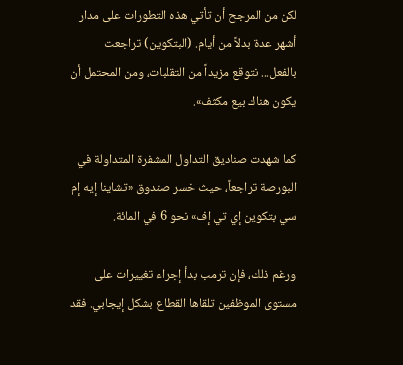لكن من المرجح أن تأتي هذه التطورات على مدار أشهر عدة بدلاً من أيام. (البتكوين) تراجعت بالفعل... نتوقع مزيداً من التقلبات، ومن المحتمل أن يكون هناك بيع مكثف».

كما شهدت صناديق التداول المشفرة المتداولة في البورصة تراجعاً، حيث خسر صندوق «تشاينا إيه إم سي بتكوين إي تي إف» نحو 6 في المائة.

ورغم ذلك، فإن ترمب بدأ إجراء تغييرات على مستوى الموظفين تلقاها القطاع بشكل إيجابي. فقد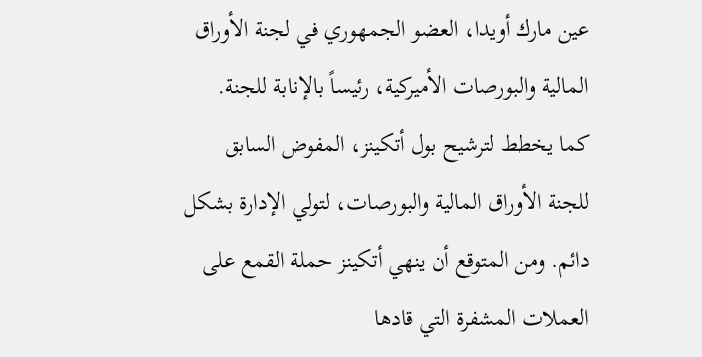عين مارك أويدا، العضو الجمهوري في لجنة الأوراق المالية والبورصات الأميركية، رئيساً بالإنابة للجنة. كما يخطط لترشيح بول أتكينز، المفوض السابق للجنة الأوراق المالية والبورصات، لتولي الإدارة بشكل دائم. ومن المتوقع أن ينهي أتكينز حملة القمع على العملات المشفرة التي قادها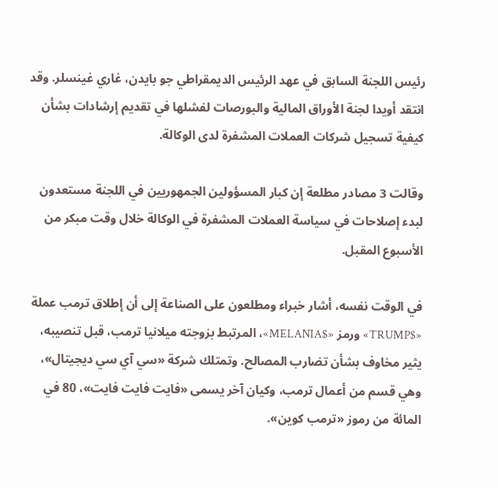رئيس اللجنة السابق في عهد الرئيس الديمقراطي جو بايدن، غاري غينسلر. وقد انتقد أويدا لجنة الأوراق المالية والبورصات لفشلها في تقديم إرشادات بشأن كيفية تسجيل شركات العملات المشفرة لدى الوكالة.

وقالت 3 مصادر مطلعة إن كبار المسؤولين الجمهوريين في اللجنة مستعدون لبدء إصلاحات في سياسة العملات المشفرة في الوكالة خلال وقت مبكر من الأسبوع المقبل.

في الوقت نفسه، أشار خبراء ومطلعون على الصناعة إلى أن إطلاق ترمب عملة «$TRUMP» ورمز «$MELANIA»، المرتبط بزوجته ميلانيا ترمب، قبل تنصيبه، يثير مخاوف بشأن تضارب المصالح. وتمتلك شركة «سي آي سي ديجيتال»، وهي قسم من أعمال ترمب، وكيان آخر يسمى «فايت فايت فايت»، 80 في المائة من رموز «ترمب كوين».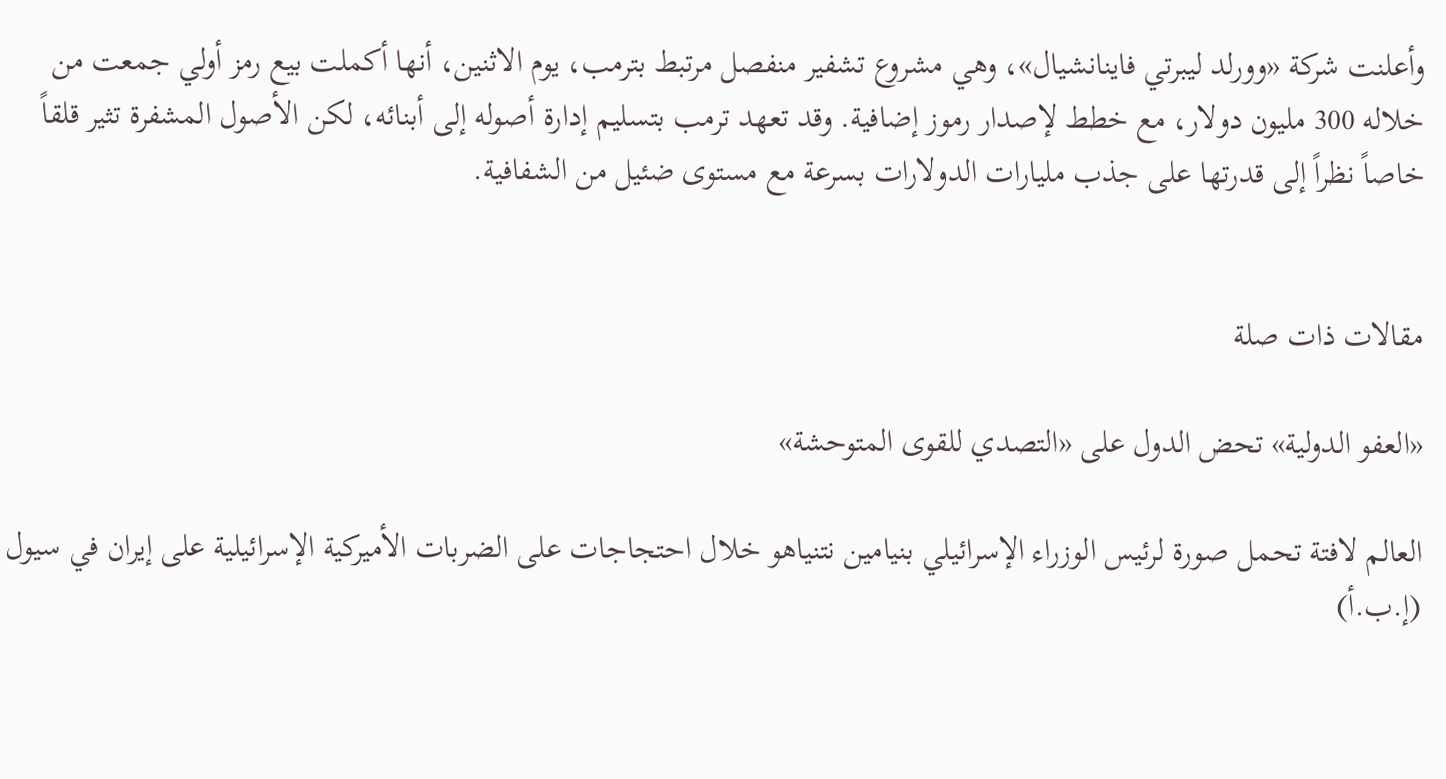وأعلنت شركة «وورلد ليبرتي فاينانشيال»، وهي مشروع تشفير منفصل مرتبط بترمب، يوم الاثنين، أنها أكملت بيع رمز أولي جمعت من خلاله 300 مليون دولار، مع خطط لإصدار رموز إضافية. وقد تعهد ترمب بتسليم إدارة أصوله إلى أبنائه، لكن الأصول المشفرة تثير قلقاً خاصاً نظراً إلى قدرتها على جذب مليارات الدولارات بسرعة مع مستوى ضئيل من الشفافية.


مقالات ذات صلة

«العفو الدولية» تحض الدول على «التصدي للقوى المتوحشة»

العالم لافتة تحمل صورة لرئيس الوزراء الإسرائيلي بنيامين نتنياهو خلال احتجاجات على الضربات الأميركية الإسرائيلية على إيران في سيول (إ.ب.أ)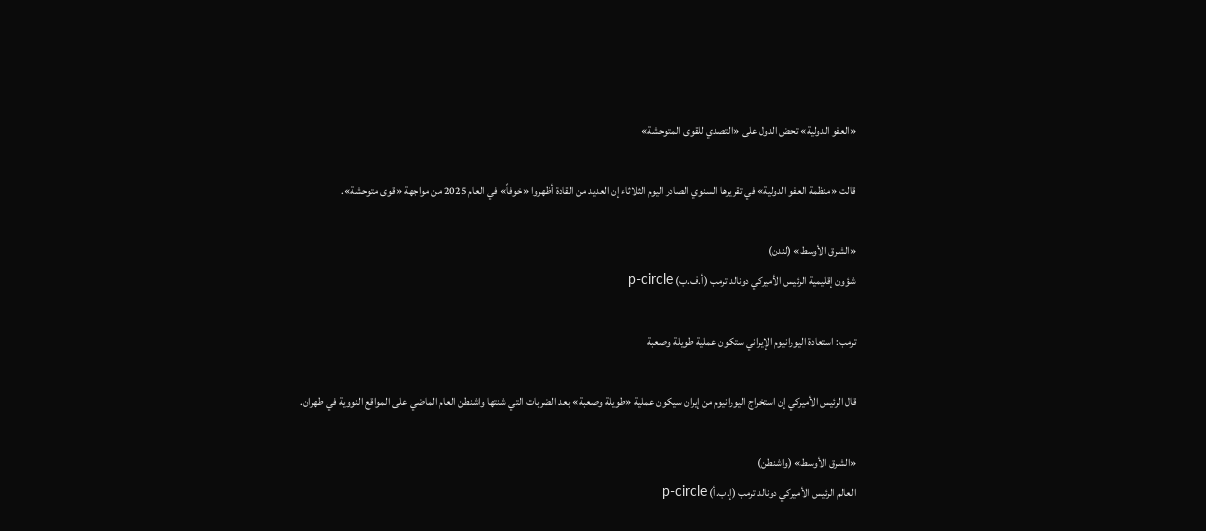«العفو الدولية» تحض الدول على «التصدي للقوى المتوحشة»

قالت «منظمة العفو الدولية» في تقريرها السنوي الصادر اليوم الثلاثاء إن العديد من القادة أظهروا «خوفاً» في العام 2025 من مواجهة «قوى متوحشة».

«الشرق الأوسط» (لندن)
شؤون إقليمية الرئيس الأميركي دونالد ترمب (أ.ف.ب) p-circle

ترمب: استعادة اليورانيوم الإيراني ستكون عملية طويلة وصعبة

قال الرئيس الأميركي إن استخراج اليورانيوم من إيران سيكون عملية «طويلة وصعبة» بعد الضربات التي شنتها واشنطن العام الماضي على المواقع النووية في طهران.

«الشرق الأوسط» (واشنطن)
العالم الرئيس الأميركي دونالد ترمب (إ.ب.أ) p-circle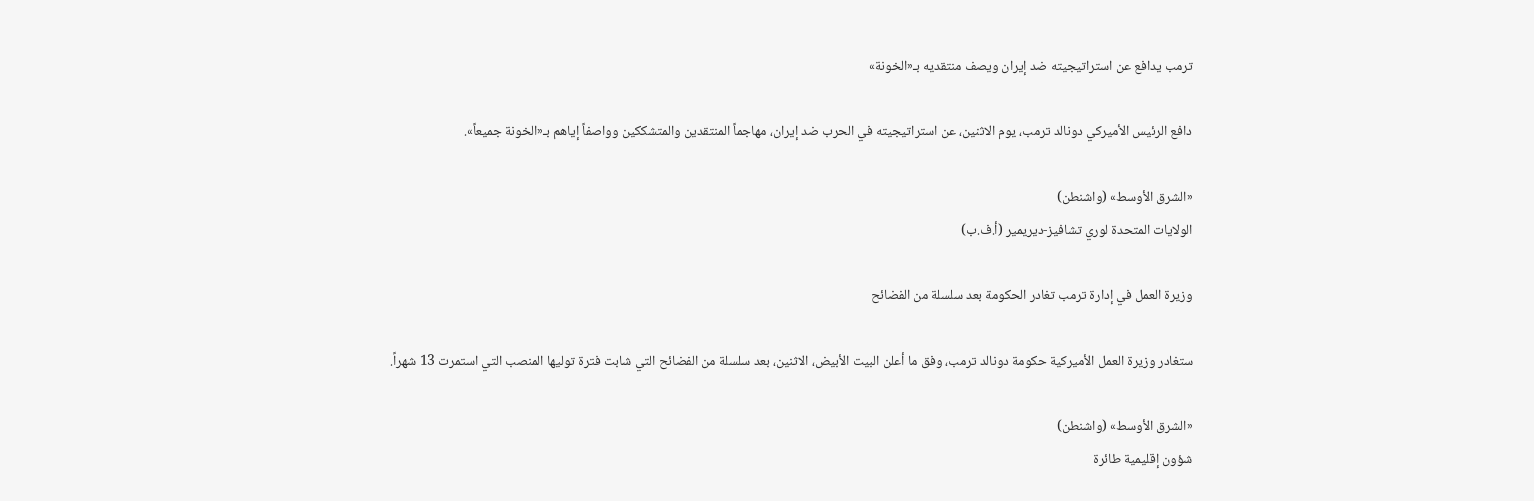ترمب يدافع عن استراتيجيته ضد إيران ويصف منتقديه بـ«الخونة»

دافع الرئيس الأميركي دونالد ترمب، يوم الاثنين، عن استراتيجيته في الحرب ضد إيران، مهاجماً المنتقدين والمتشككين وواصفاً إياهم بـ«الخونة جميعاً».

«الشرق الأوسط» (واشنطن)
الولايات المتحدة لوري تشافيز-ديريمير (أ.ف.ب)

وزيرة العمل في إدارة ترمب تغادر الحكومة بعد سلسلة من الفضائح

ستغادر وزيرة العمل الأميركية حكومة دونالد ترمب، وفق ما أعلن البيت الأبيض، الاثنين، بعد سلسلة من الفضائح التي شابت فترة توليها المنصب التي استمرت 13 شهراً.

«الشرق الأوسط» (واشنطن)
شؤون إقليمية طائرة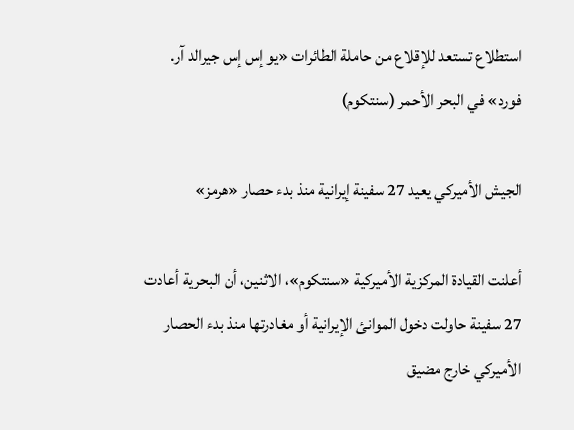استطلاع تستعد للإقلاع من حاملة الطائرات «يو إس إس جيرالد آر. فورد» في البحر الأحمر (سنتكوم)

الجيش الأميركي يعيد 27 سفينة إيرانية منذ بدء حصار «هرمز»

أعلنت القيادة المركزية الأميركية «سنتكوم»، الاثنين، أن البحرية أعادت 27 سفينة حاولت دخول الموانئ الإيرانية أو مغادرتها منذ بدء الحصار الأميركي خارج مضيق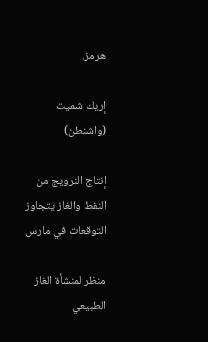هرمز.

إريك شميت (واشنطن)

إنتاج النرويج من النفط والغاز يتجاوز التوقعات في مارس

منظر لمنشأة الغاز الطبيعي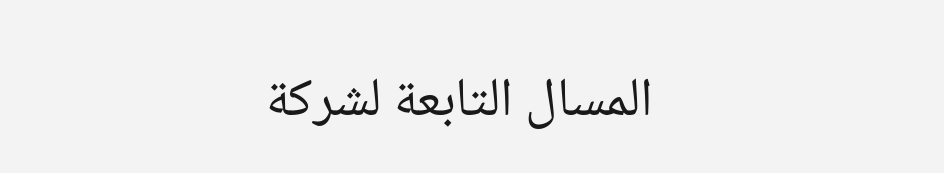المسال التابعة لشركة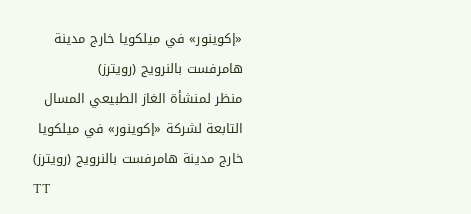«إكوينور» في ميلكويا خارج مدينة هامرفست بالنرويج (رويترز)
منظر لمنشأة الغاز الطبيعي المسال التابعة لشركة «إكوينور» في ميلكويا خارج مدينة هامرفست بالنرويج (رويترز)
TT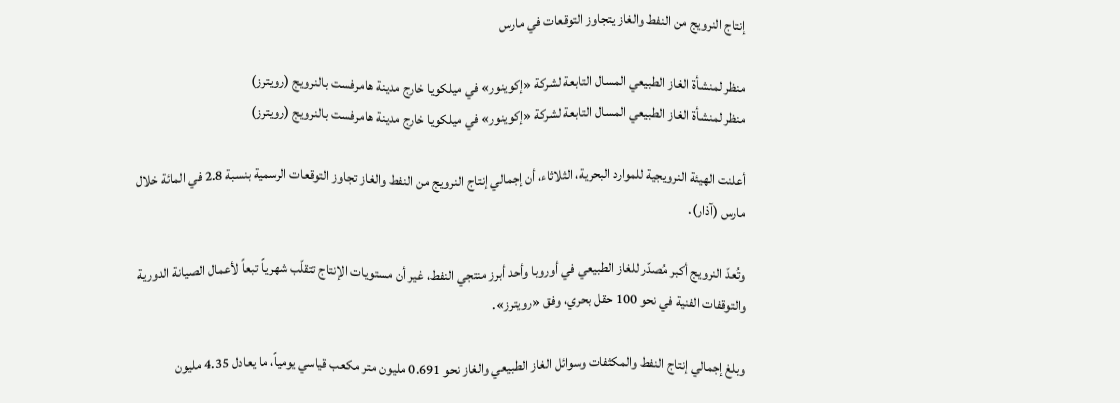إنتاج النرويج من النفط والغاز يتجاوز التوقعات في مارس

منظر لمنشأة الغاز الطبيعي المسال التابعة لشركة «إكوينور» في ميلكويا خارج مدينة هامرفست بالنرويج (رويترز)
منظر لمنشأة الغاز الطبيعي المسال التابعة لشركة «إكوينور» في ميلكويا خارج مدينة هامرفست بالنرويج (رويترز)

أعلنت الهيئة النرويجية للموارد البحرية، الثلاثاء، أن إجمالي إنتاج النرويج من النفط والغاز تجاوز التوقعات الرسمية بنسبة 2.8 في المائة خلال مارس (آذار).

وتُعدّ النرويج أكبر مُصدّر للغاز الطبيعي في أوروبا وأحد أبرز منتجي النفط، غير أن مستويات الإنتاج تتقلّب شهرياً تبعاً لأعمال الصيانة الدورية والتوقفات الفنية في نحو 100 حقل بحري، وفق «رويترز».

وبلغ إجمالي إنتاج النفط والمكثفات وسوائل الغاز الطبيعي والغاز نحو 0.691 مليون متر مكعب قياسي يومياً، ما يعادل 4.35 مليون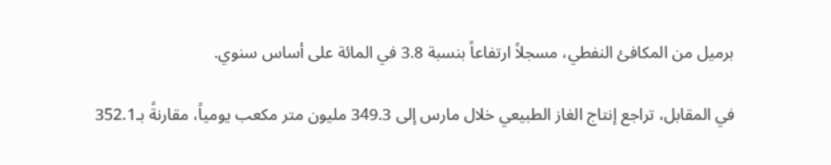برميل من المكافئ النفطي، مسجلاً ارتفاعاً بنسبة 3.8 في المائة على أساس سنوي.

في المقابل، تراجع إنتاج الغاز الطبيعي خلال مارس إلى 349.3 مليون متر مكعب يومياً، مقارنةً بـ352.1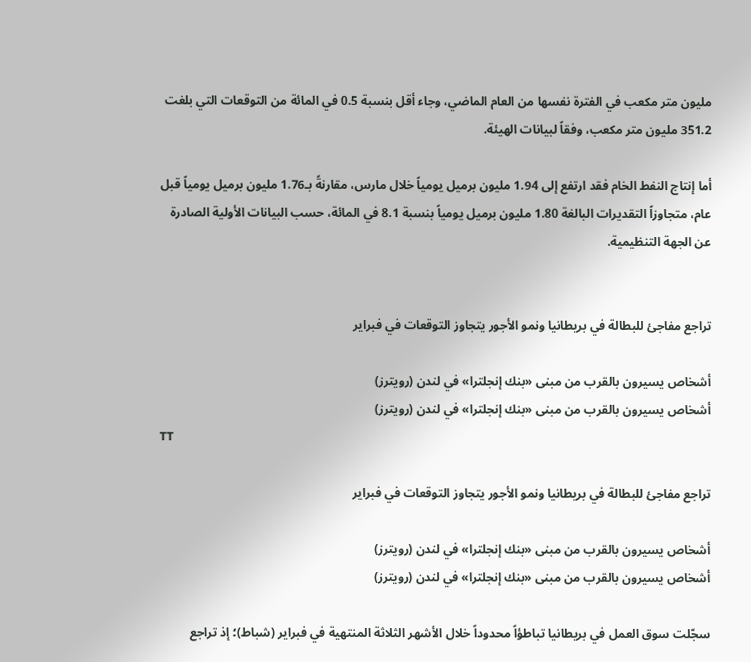مليون متر مكعب في الفترة نفسها من العام الماضي، وجاء أقل بنسبة 0.5 في المائة من التوقعات التي بلغت 351.2 مليون متر مكعب، وفقاً لبيانات الهيئة.

أما إنتاج النفط الخام فقد ارتفع إلى 1.94 مليون برميل يومياً خلال مارس، مقارنةً بـ1.76 مليون برميل يومياً قبل عام، متجاوزاً التقديرات البالغة 1.80 مليون برميل يومياً بنسبة 8.1 في المائة، حسب البيانات الأولية الصادرة عن الجهة التنظيمية.


تراجع مفاجئ للبطالة في بريطانيا ونمو الأجور يتجاوز التوقعات في فبراير

أشخاص يسيرون بالقرب من مبنى «بنك إنجلترا» في لندن (رويترز)
أشخاص يسيرون بالقرب من مبنى «بنك إنجلترا» في لندن (رويترز)
TT

تراجع مفاجئ للبطالة في بريطانيا ونمو الأجور يتجاوز التوقعات في فبراير

أشخاص يسيرون بالقرب من مبنى «بنك إنجلترا» في لندن (رويترز)
أشخاص يسيرون بالقرب من مبنى «بنك إنجلترا» في لندن (رويترز)

سجّلت سوق العمل في بريطانيا تباطؤاً محدوداً خلال الأشهر الثلاثة المنتهية في فبراير (شباط)؛ إذ تراجع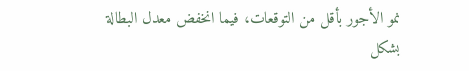نمو الأجور بأقل من التوقعات، فيما انخفض معدل البطالة بشكل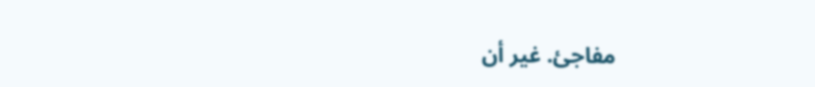مفاجئ. غير أن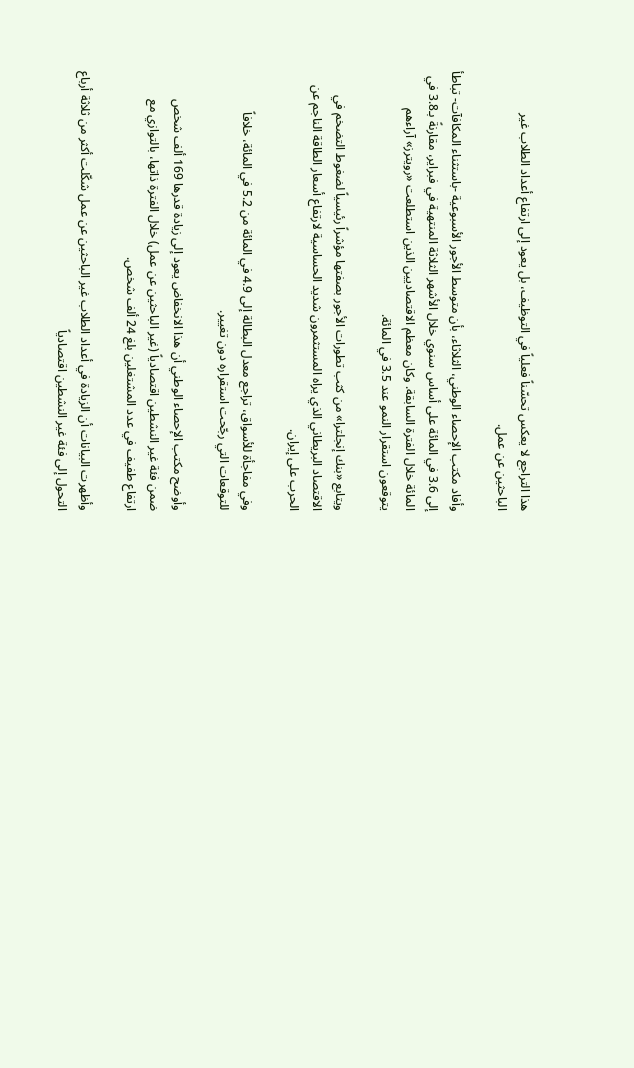هذا التراجع لا يعكس تحسّناً فعلياً في التوظيف، بل يعود إلى ارتفاع أعداد الطلاب غير الباحثين عن عمل.

وأفاد مكتب الإحصاء الوطني، الثلاثاء، بأن متوسط الأجور الأسبوعية -باستثناء المكافآت- تباطأ إلى 3.6 في المائة على أساس سنوي خلال الأشهر الثلاثة المنتهية في فبراير، مقارنةً بـ3.8 في المائة خلال الفترة السابقة. وكان معظم الاقتصاديين الذين استطلعت «رويترز» آراءهم يتوقعون استقرار النمو عند 3.5 في المائة.

ويتابع «بنك إنجلترا» من كثب تطورات الأجور بصفتها مؤشراً رئيسياً لضغوط التضخم في الاقتصاد البريطاني الذي يراه المستثمرون شديد الحساسية لارتفاع أسعار الطاقة الناجم عن الحرب على إيران.

وفي مفاجأة للأسواق، تراجع معدل البطالة إلى 4.9 في المائة من 5.2 في المائة، خلافاً للتوقعات التي رجّحت استقراره دون تغيير.

وأوضح مكتب الإحصاء الوطني أن هذا الانخفاض يعود إلى زيادة قدرها 169 ألف شخص ضمن فئة غير النشطين اقتصادياً (غير الباحثين عن عمل) خلال الفترة ذاتها، بالتوازي مع ارتفاع طفيف في عدد المشتغلين بلغ 24 ألف شخص.

وأظهرت البيانات أن الزيادة في أعداد الطلاب غير الباحثين عن عمل شكّلت أكثر من ثلاثة أرباع التحول إلى فئة غير النشطين اقتصادياً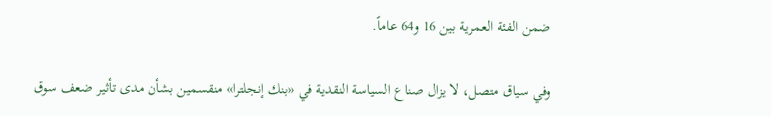ضمن الفئة العمرية بين 16 و64 عاماً.

وفي سياق متصل، لا يزال صناع السياسة النقدية في «بنك إنجلترا» منقسمين بشأن مدى تأثير ضعف سوق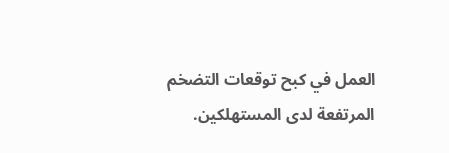العمل في كبح توقعات التضخم المرتفعة لدى المستهلكين.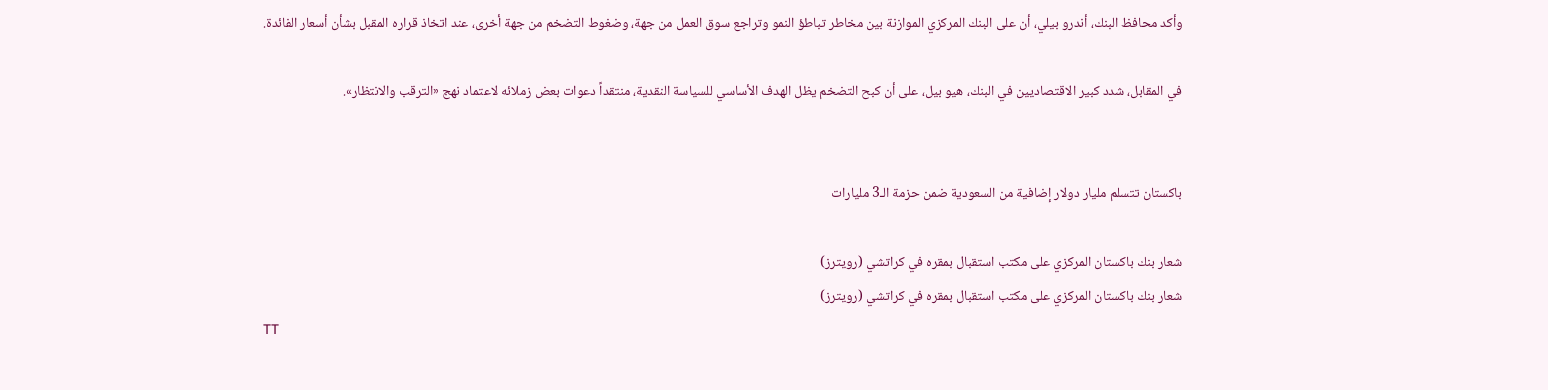وأكد محافظ البنك، أندرو بيلي، أن على البنك المركزي الموازنة بين مخاطر تباطؤ النمو وتراجع سوق العمل من جهة، وضغوط التضخم من جهة أخرى، عند اتخاذ قراره المقبل بشأن أسعار الفائدة.

في المقابل، شدد كبير الاقتصاديين في البنك، هيو بيل، على أن كبح التضخم يظل الهدف الأساسي للسياسة النقدية، منتقداً دعوات بعض زملائه لاعتماد نهج «الترقب والانتظار».


باكستان تتسلم مليار دولار إضافية من السعودية ضمن حزمة الـ3 مليارات

شعار بنك باكستان المركزي على مكتب استقبال بمقره في كراتشي (رويترز)
شعار بنك باكستان المركزي على مكتب استقبال بمقره في كراتشي (رويترز)
TT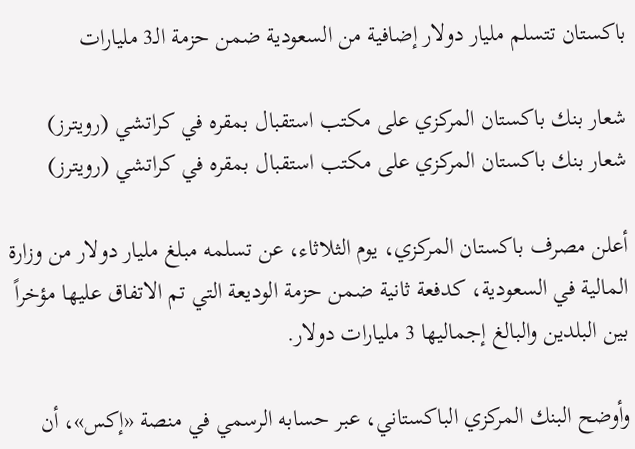باكستان تتسلم مليار دولار إضافية من السعودية ضمن حزمة الـ3 مليارات

شعار بنك باكستان المركزي على مكتب استقبال بمقره في كراتشي (رويترز)
شعار بنك باكستان المركزي على مكتب استقبال بمقره في كراتشي (رويترز)

أعلن مصرف باكستان المركزي، يوم الثلاثاء، عن تسلمه مبلغ مليار دولار من وزارة المالية في السعودية، كدفعة ثانية ضمن حزمة الوديعة التي تم الاتفاق عليها مؤخراً بين البلدين والبالغ إجماليها 3 مليارات دولار.

وأوضح البنك المركزي الباكستاني، عبر حسابه الرسمي في منصة «إكس»، أن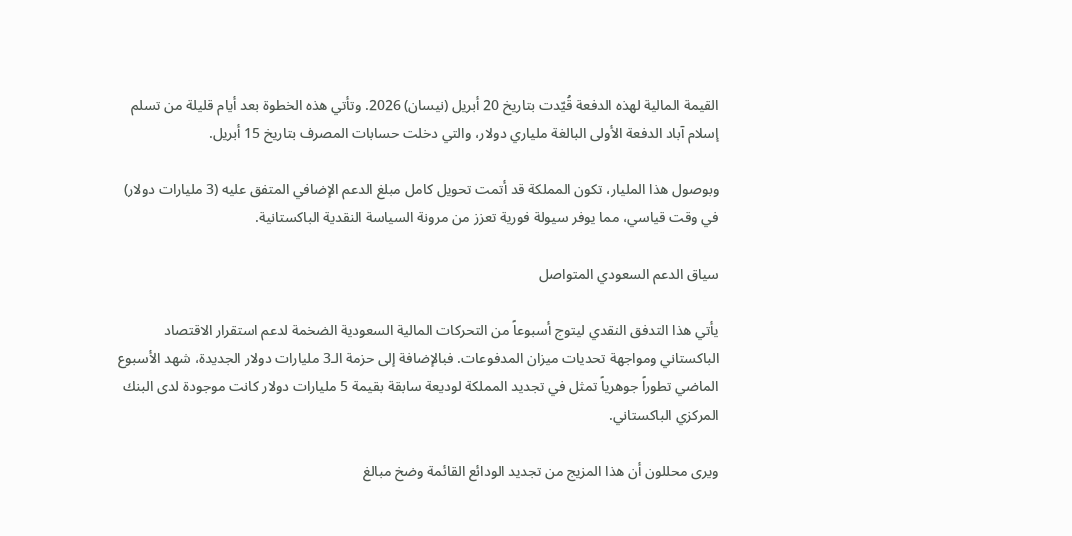القيمة المالية لهذه الدفعة قُيّدت بتاريخ 20 أبريل (نيسان) 2026. وتأتي هذه الخطوة بعد أيام قليلة من تسلم إسلام آباد الدفعة الأولى البالغة ملياري دولار، والتي دخلت حسابات المصرف بتاريخ 15 أبريل.

وبوصول هذا المليار، تكون المملكة قد أتمت تحويل كامل مبلغ الدعم الإضافي المتفق عليه (3 مليارات دولار) في وقت قياسي، مما يوفر سيولة فورية تعزز من مرونة السياسة النقدية الباكستانية.

سياق الدعم السعودي المتواصل

يأتي هذا التدفق النقدي ليتوج أسبوعاً من التحركات المالية السعودية الضخمة لدعم استقرار الاقتصاد الباكستاني ومواجهة تحديات ميزان المدفوعات. فبالإضافة إلى حزمة الـ3 مليارات دولار الجديدة، شهد الأسبوع الماضي تطوراً جوهرياً تمثل في تجديد المملكة لوديعة سابقة بقيمة 5 مليارات دولار كانت موجودة لدى البنك المركزي الباكستاني.

ويرى محللون أن هذا المزيج من تجديد الودائع القائمة وضخ مبالغ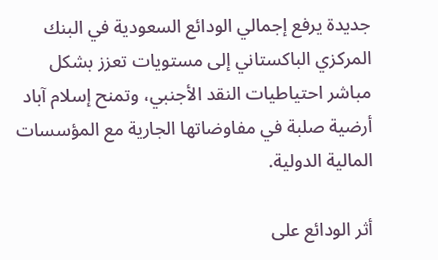جديدة يرفع إجمالي الودائع السعودية في البنك المركزي الباكستاني إلى مستويات تعزز بشكل مباشر احتياطيات النقد الأجنبي، وتمنح إسلام آباد أرضية صلبة في مفاوضاتها الجارية مع المؤسسات المالية الدولية.

أثر الودائع على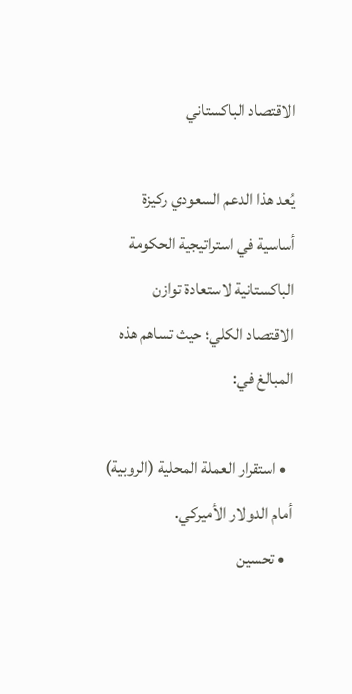الاقتصاد الباكستاني

يُعد هذا الدعم السعودي ركيزة أساسية في استراتيجية الحكومة الباكستانية لاستعادة توازن الاقتصاد الكلي؛ حيث تساهم هذه المبالغ في:

  • استقرار العملة المحلية (الروبية) أمام الدولار الأميركي.
  • تحسين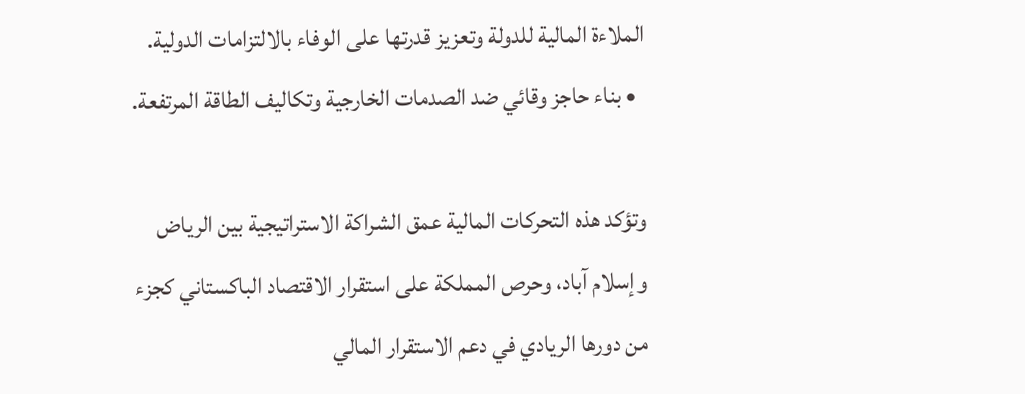الملاءة المالية للدولة وتعزيز قدرتها على الوفاء بالالتزامات الدولية.
  • بناء حاجز وقائي ضد الصدمات الخارجية وتكاليف الطاقة المرتفعة.

وتؤكد هذه التحركات المالية عمق الشراكة الاستراتيجية بين الرياض وإسلام آباد، وحرص المملكة على استقرار الاقتصاد الباكستاني كجزء من دورها الريادي في دعم الاستقرار المالي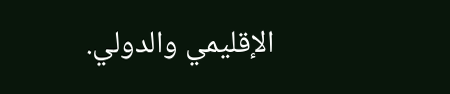الإقليمي والدولي.